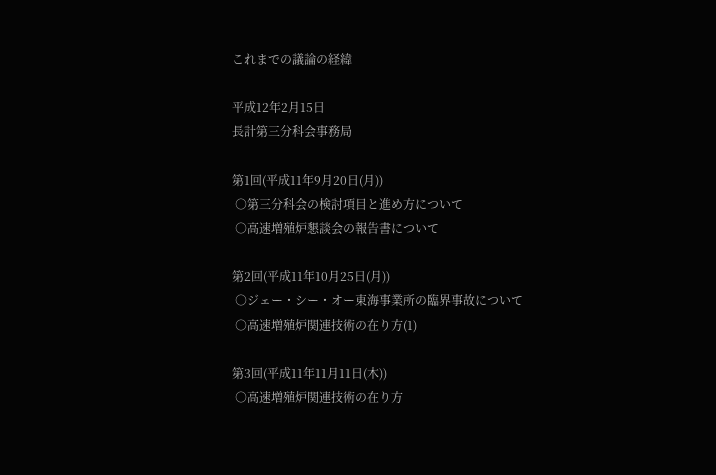これまでの議論の経緯

平成12年2月15日
長計第三分科会事務局

第1回(平成11年9月20日(月))
 ○第三分科会の検討項目と進め方について
 ○高速増殖炉懇談会の報告書について

第2回(平成11年10月25日(月))
 ○ジェー・シー・オー東海事業所の臨界事故について
 ○高速増殖炉関連技術の在り方(1)

第3回(平成11年11月11日(木))
 ○高速増殖炉関連技術の在り方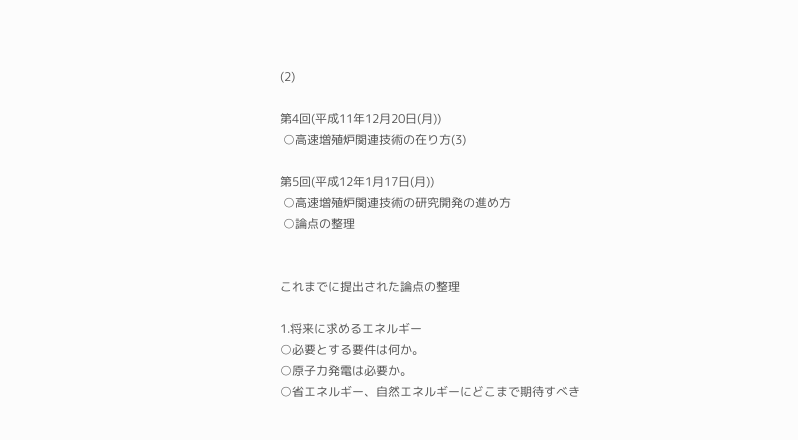(2)

第4回(平成11年12月20日(月))
 ○高速増殖炉関連技術の在り方(3)

第5回(平成12年1月17日(月))
 ○高速増殖炉関連技術の研究開発の進め方
 ○論点の整理


これまでに提出された論点の整理

1.将来に求めるエネルギー
○必要とする要件は何か。
○原子力発電は必要か。
○省エネルギー、自然エネルギーにどこまで期待すべき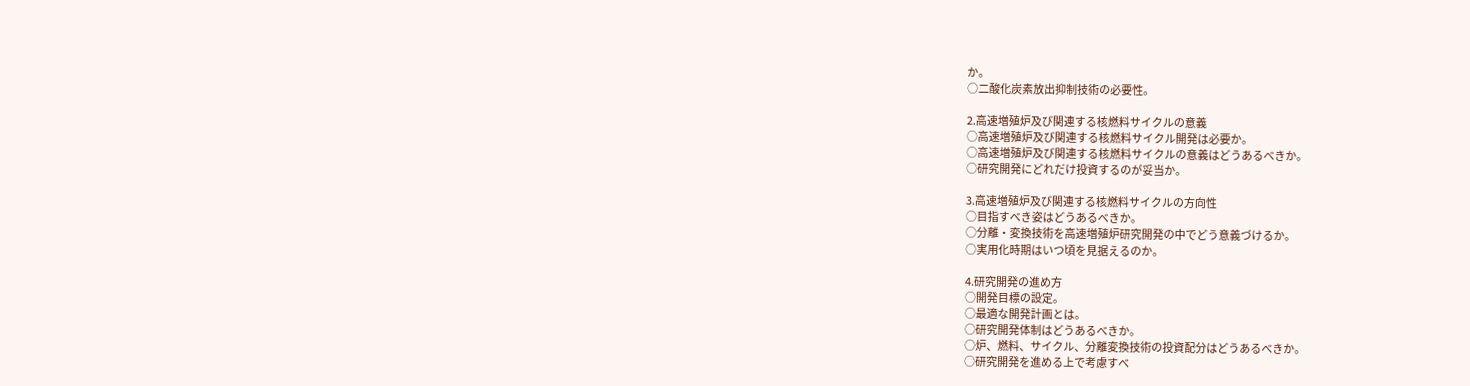か。
○二酸化炭素放出抑制技術の必要性。

2.高速増殖炉及び関連する核燃料サイクルの意義
○高速増殖炉及び関連する核燃料サイクル開発は必要か。
○高速増殖炉及び関連する核燃料サイクルの意義はどうあるべきか。
○研究開発にどれだけ投資するのが妥当か。

3.高速増殖炉及び関連する核燃料サイクルの方向性
○目指すべき姿はどうあるべきか。
○分離・変換技術を高速増殖炉研究開発の中でどう意義づけるか。
○実用化時期はいつ頃を見据えるのか。

4.研究開発の進め方
○開発目標の設定。
○最適な開発計画とは。
○研究開発体制はどうあるべきか。
○炉、燃料、サイクル、分離変換技術の投資配分はどうあるべきか。
○研究開発を進める上で考慮すべ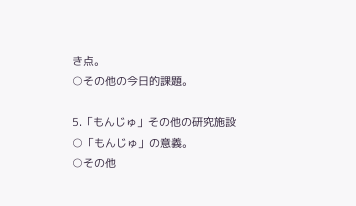き点。
○その他の今日的課題。

5.「もんじゅ」その他の研究施設
○「もんじゅ」の意義。
○その他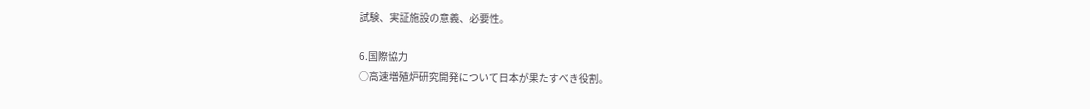試験、実証施設の意義、必要性。

6.国際協力
○高速増殖炉研究開発について日本が果たすべき役割。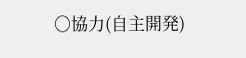○協力(自主開発)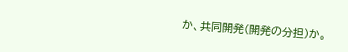か、共同開発(開発の分担)か。